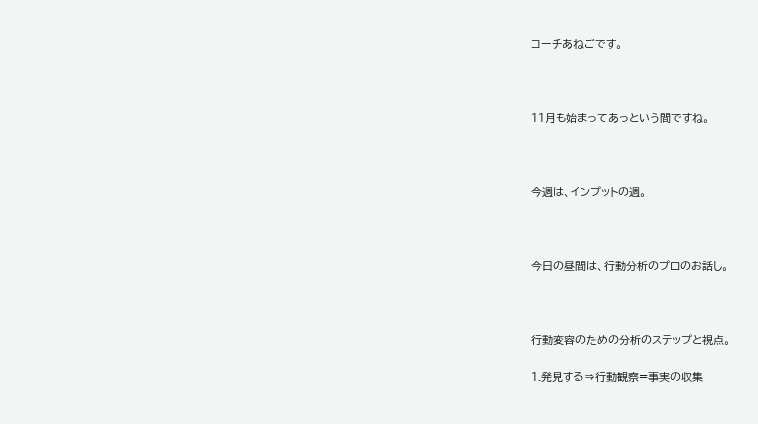コーチあねごです。



11月も始まってあっという間ですね。



今週は、インプットの週。



今日の昼間は、行動分析のプロのお話し。



行動変容のための分析のステップと視点。

1.発見する⇒行動観察=事実の収集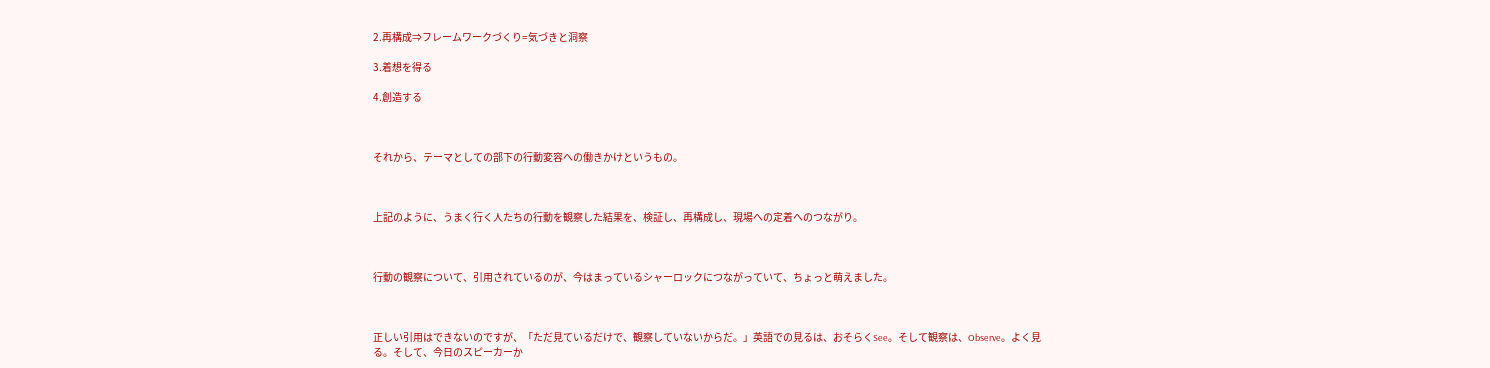2.再構成⇒フレームワークづくり=気づきと洞察

3.着想を得る

4.創造する



それから、テーマとしての部下の行動変容への働きかけというもの。



上記のように、うまく行く人たちの行動を観察した結果を、検証し、再構成し、現場への定着へのつながり。



行動の観察について、引用されているのが、今はまっているシャーロックにつながっていて、ちょっと萌えました。



正しい引用はできないのですが、「ただ見ているだけで、観察していないからだ。」英語での見るは、おそらくSee。そして観察は、Observe。よく見る。そして、今日のスピーカーか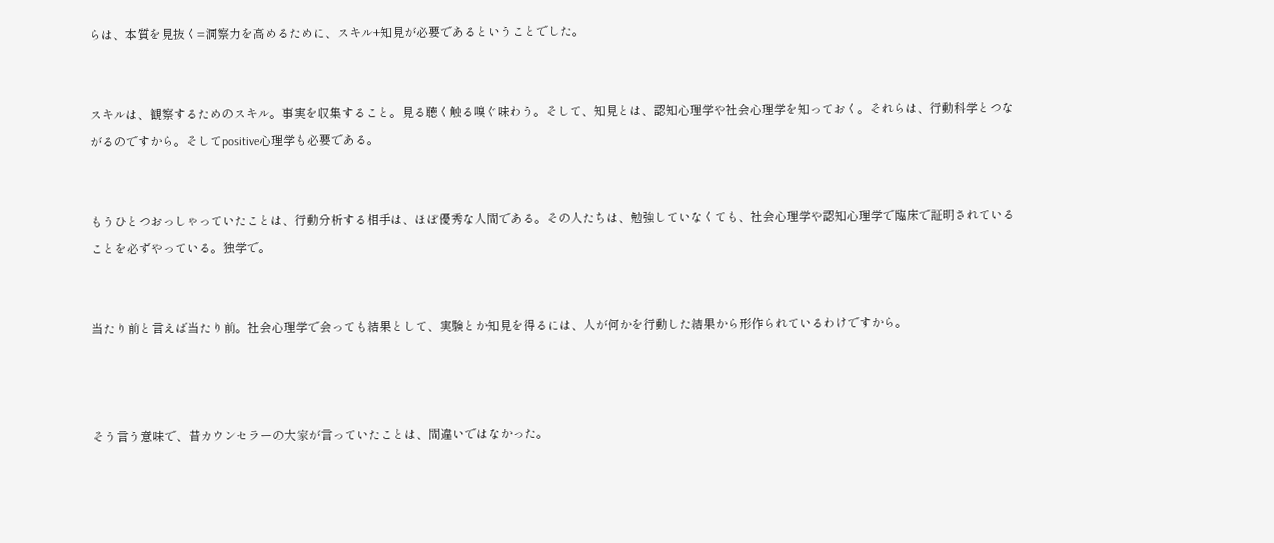らは、本質を見抜く=洞察力を高めるために、スキル+知見が必要であるということでした。


スキルは、観察するためのスキル。事実を収集すること。見る聴く触る嗅ぐ味わう。そして、知見とは、認知心理学や社会心理学を知っておく。それらは、行動科学とつながるのですから。そしてpositive心理学も必要である。


もうひとつおっしゃっていたことは、行動分析する相手は、ほぼ優秀な人間である。その人たちは、勉強していなくても、社会心理学や認知心理学で臨床で証明されていることを必ずやっている。独学で。


当たり前と言えば当たり前。社会心理学で会っても結果として、実験とか知見を得るには、人が何かを行動した結果から形作られているわけですから。



そう言う意味で、昔カウンセラーの大家が言っていたことは、間違いではなかった。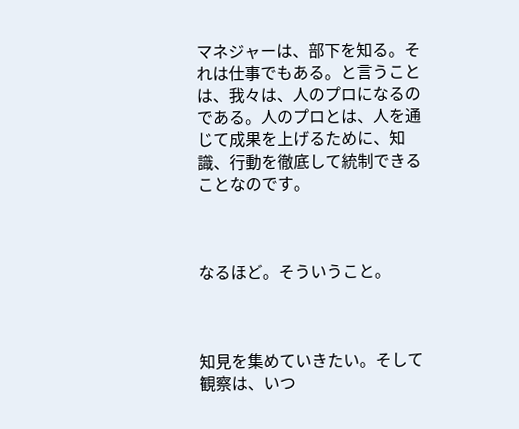マネジャーは、部下を知る。それは仕事でもある。と言うことは、我々は、人のプロになるのである。人のプロとは、人を通じて成果を上げるために、知識、行動を徹底して統制できることなのです。



なるほど。そういうこと。



知見を集めていきたい。そして観察は、いつ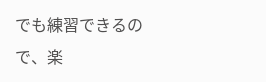でも練習できるので、楽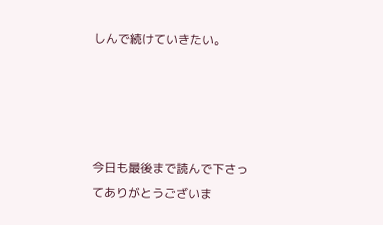しんで続けていきたい。




今日も最後まで読んで下さってありがとうございま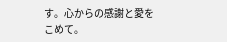す。心からの感謝と愛をこめて。